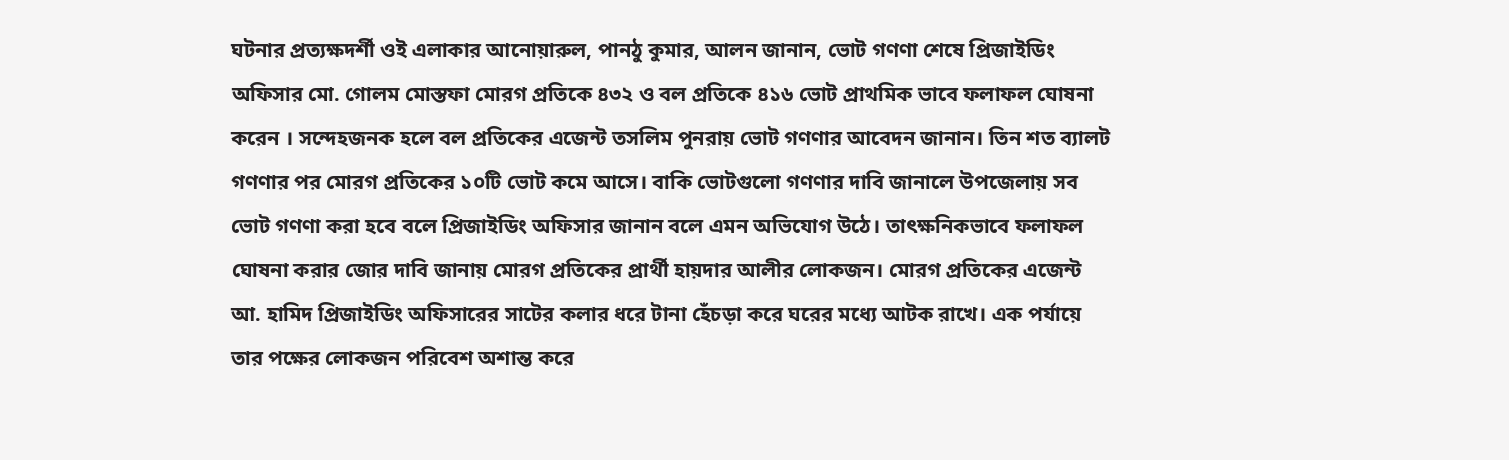ঘটনার প্রত্যক্ষদর্শী ওই এলাকার আনোয়ারুল, পানঠু কুমার, আলন জানান, ভোট গণণা শেষে প্রিজাইডিং অফিসার মো. গোলম মোস্তফা মোরগ প্রতিকে ৪৩২ ও বল প্রতিকে ৪১৬ ভোট প্রাথমিক ভাবে ফলাফল ঘোষনা করেন । সন্দেহজনক হলে বল প্রতিকের এজেন্ট তসলিম পুনরায় ভোট গণণার আবেদন জানান। তিন শত ব্যালট গণণার পর মোরগ প্রতিকের ১০টি ভোট কমে আসে। বাকি ভোটগুলো গণণার দাবি জানালে উপজেলায় সব ভোট গণণা করা হবে বলে প্রিজাইডিং অফিসার জানান বলে এমন অভিযোগ উঠে। তাৎক্ষনিকভাবে ফলাফল ঘোষনা করার জোর দাবি জানায় মোরগ প্রতিকের প্রার্থী হায়দার আলীর লোকজন। মোরগ প্রতিকের এজেন্ট আ. হামিদ প্রিজাইডিং অফিসারের সাটের কলার ধরে টানা হেঁচড়া করে ঘরের মধ্যে আটক রাখে। এক পর্যায়ে তার পক্ষের লোকজন পরিবেশ অশান্ত করে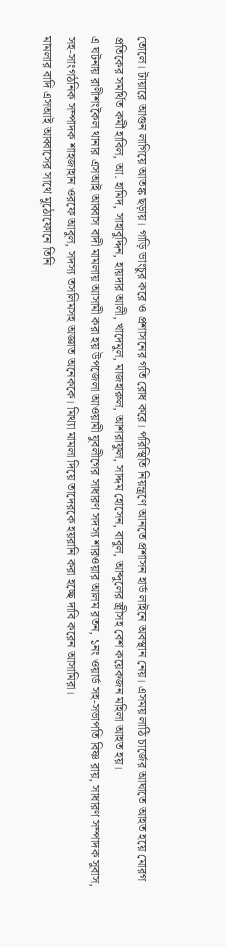তোলে। টায়ারে আগুন লাগিয়ে আতঙ্ক ছড়ায়। গাড়ি ভাংচুর করে ও প্রশাসনের গতি রোধ করে। পরিস্থিতি নিয়ন্ত্রণে আনতে প্রশাসন হার্ড লাইনে অবস্থান নেয়। এসময় লাঠি চার্জের আঘাতে আহত হয়ে মোরগ প্রতিকের সমর্থিত কর্মী হাবিল, আ. হামিদ, সাহাবুদ্দিন, হায়দার আলী, খাদেমুল, মাজহারুল, আশরাফুল, সাদ্দম হোসেন, বাবুল, আব্দুলের স্ত্রীসহ বেশ কয়েকজন মহিলা আহত হয়।
এ ঘটনায় রাণীশংকৈল থানার এসআই আব্বাস বাদী মামলায় আসামী করা হয় উপজেলা আওয়ামী যুবলীগের সাধারণ সদস্য শারওয়ার আলম রতন, ১নং ওয়ার্ড সহ-সভাপতি বিষ্ণ রায়, সাধারণ সম্পাদক সুবাস, সহ-সাংগঠনিক সম্পাদক শাহজাহান ওরফে আবুল, সদস্য তসলিমসহ অজ্ঞাত অনেককে। মিথ্যা মামলা দিয়ে তাদেরকে হয়রানি করা হচ্ছে দাবি করেন আসামিরা।
মামলার বাদি এসআই আব্বাসের সাথে মুঠোফোনে তিনি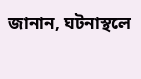জানান, ঘটনাস্থলে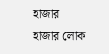হাজার হাজার লোক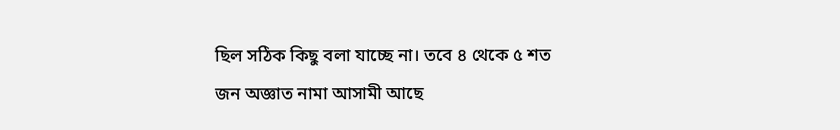ছিল সঠিক কিছু বলা যাচ্ছে না। তবে ৪ থেকে ৫ শত জন অজ্ঞাত নামা আসামী আছে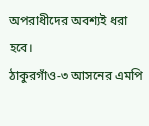অপরাধীদের অবশ্যই ধরা হবে।
ঠাকুরগাঁও-৩ আসনের এমপি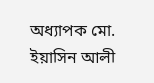অধ্যাপক মো. ইয়াসিন আলী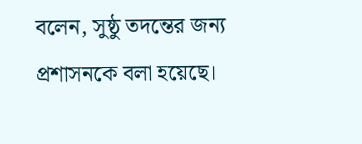বলেন, সুষ্ঠু তদন্তের জন্য প্রশাসনকে বলা হয়েছে।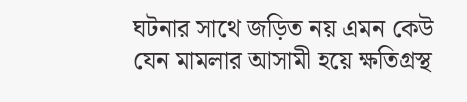ঘটনার সাথে জড়িত নয় এমন কেউ যেন মামলার আসামী হয়ে ক্ষতিগ্রস্থ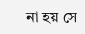না হয় সে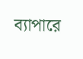ব্যাপারে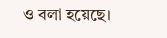ও বলা হয়েছে।